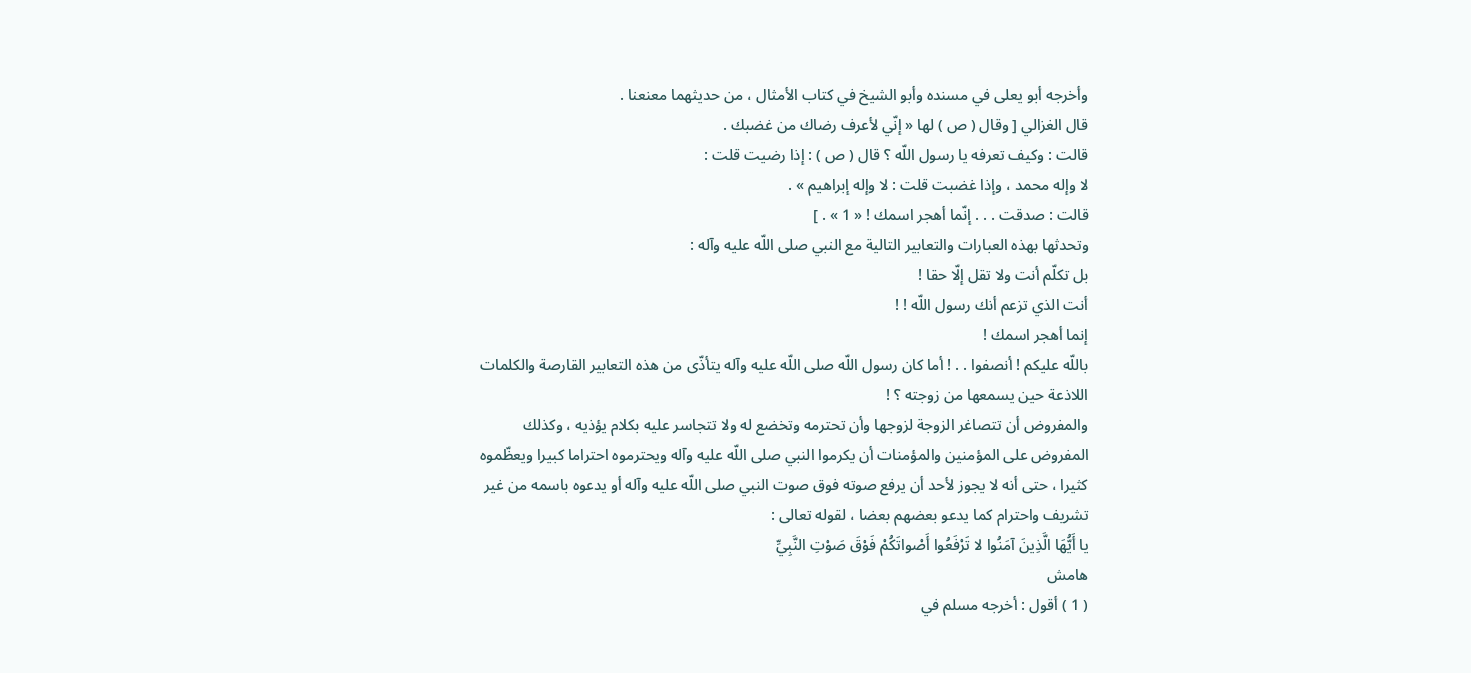وأخرجه أبو يعلى في مسنده وأبو الشيخ في كتاب الأمثال ، من حديثهما معنعنا .
قال الغزالي [ وقال ( ص ) لها « إنّي لأعرف رضاك من غضبك .
قالت : وكيف تعرفه يا رسول اللّه ؟ قال ( ص ) : إذا رضيت قلت :
لا وإله محمد ، وإذا غضبت قلت : لا وإله إبراهيم » .
قالت : صدقت . . . إنّما أهجر اسمك ! « 1 » . ]
وتحدثها بهذه العبارات والتعابير التالية مع النبي صلى اللّه عليه وآله :
بل تكلّم أنت ولا تقل إلّا حقا !
أنت الذي تزعم أنك رسول اللّه ! !
إنما أهجر اسمك !
باللّه عليكم ! أنصفوا . . ! أما كان رسول اللّه صلى اللّه عليه وآله يتأذّى من هذه التعابير القارصة والكلمات اللاذعة حين يسمعها من زوجته ؟ !
والمفروض أن تتصاغر الزوجة لزوجها وأن تحترمه وتخضع له ولا تتجاسر عليه بكلام يؤذيه ، وكذلك المفروض على المؤمنين والمؤمنات أن يكرموا النبي صلى اللّه عليه وآله ويحترموه احتراما كبيرا ويعظّموه كثيرا ، حتى أنه لا يجوز لأحد أن يرفع صوته فوق صوت النبي صلى اللّه عليه وآله أو يدعوه باسمه من غير تشريف واحترام كما يدعو بعضهم بعضا ، لقوله تعالى :
يا أَيُّهَا الَّذِينَ آمَنُوا لا تَرْفَعُوا أَصْواتَكُمْ فَوْقَ صَوْتِ النَّبِيِّ
هامش
( 1 ) أقول : أخرجه مسلم في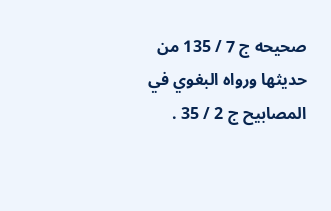صحيحه ج 7 / 135 من حديثها ورواه البغوي في المصابيح ج 2 / 35 .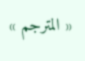« المترجم »